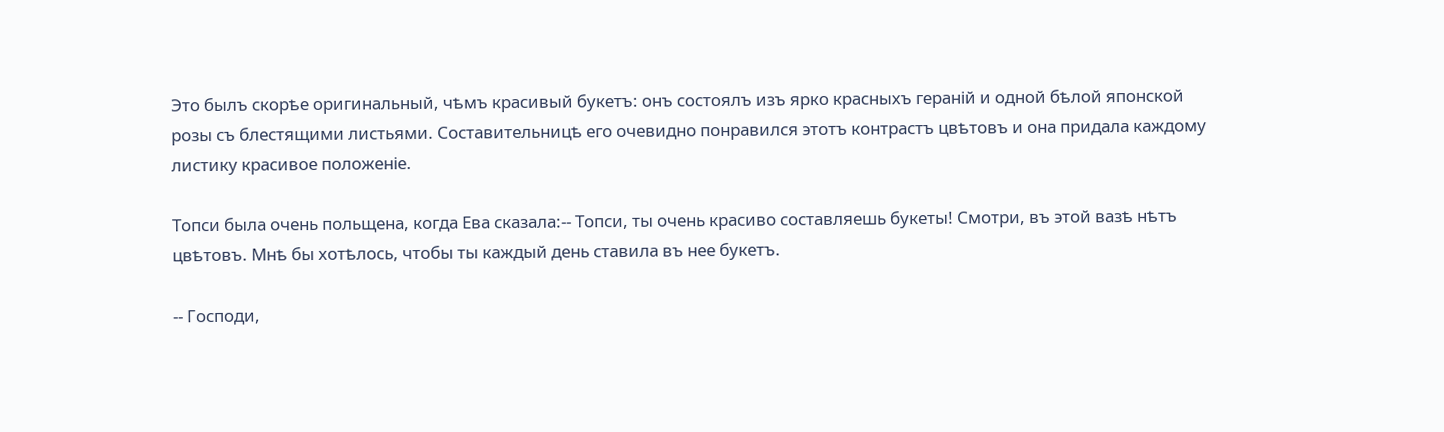Это былъ скорѣе оригинальный, чѣмъ красивый букетъ: онъ состоялъ изъ ярко красныхъ гераній и одной бѣлой японской розы съ блестящими листьями. Составительницѣ его очевидно понравился этотъ контрастъ цвѣтовъ и она придала каждому листику красивое положеніе.

Топси была очень польщена, когда Ева сказала:-- Топси, ты очень красиво составляешь букеты! Смотри, въ этой вазѣ нѣтъ цвѣтовъ. Мнѣ бы хотѣлось, чтобы ты каждый день ставила въ нее букетъ.

-- Господи,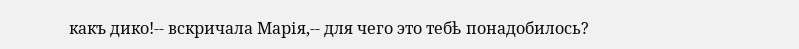какъ дико!-- вскричала Марія,-- для чего это тебѣ понадобилось?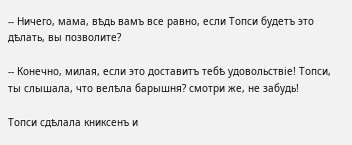-- Ничего, мама, вѣдь вамъ все равно, если Топси будетъ это дѣлать, вы позволите?

-- Конечно, милая, если это доставитъ тебѣ удовольствіе! Топси, ты слышала, что велѣла барышня? смотри же, не забудь!

Топси сдѣлала книксенъ и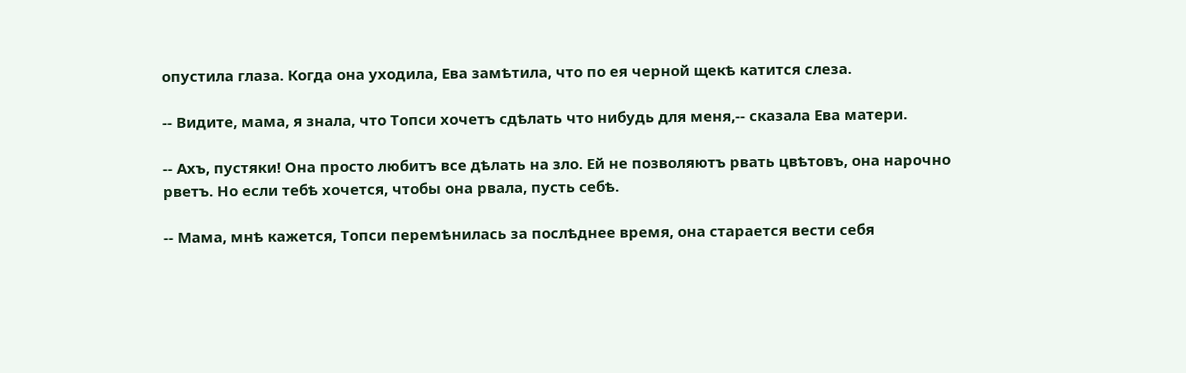опустила глаза. Когда она уходила, Ева замѣтила, что по ея черной щекѣ катится слеза.

-- Видите, мама, я знала, что Топси хочетъ сдѣлать что нибудь для меня,-- сказала Ева матери.

-- Ахъ, пустяки! Она просто любитъ все дѣлать на зло. Ей не позволяютъ рвать цвѣтовъ, она нарочно рветъ. Но если тебѣ хочется, чтобы она рвала, пусть себѣ.

-- Мама, мнѣ кажется, Топси перемѣнилась за послѣднее время, она старается вести себя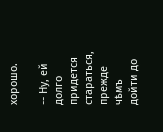хорошо.

-- Ну, ей долго придется стараться, прежде чѣмъ дойти до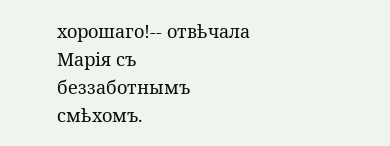хорошаго!-- отвѣчала Марія съ беззаботнымъ смѣхомъ.